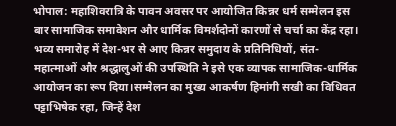भोपाल: महाशिवरात्रि के पावन अवसर पर आयोजित किन्नर धर्म सम्मेलन इस बार सामाजिक समावेशन और धार्मिक विमर्शदोनों कारणों से चर्चा का केंद्र रहा। भव्य समारोह में देश-भर से आए किन्नर समुदाय के प्रतिनिधियों, संत-महात्माओं और श्रद्धालुओं की उपस्थिति ने इसे एक व्यापक सामाजिक-धार्मिक आयोजन का रूप दिया।सम्मेलन का मुख्य आकर्षण हिमांगी सखी का विधिवत पट्टाभिषेक रहा, जिन्हें देश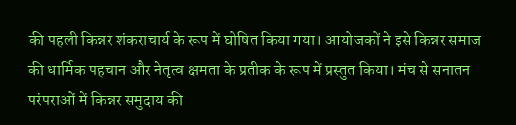की पहली किन्नर शंकराचार्य के रूप में घोषित किया गया। आयोजकों ने इसे किन्नर समाज की धार्मिक पहचान और नेतृत्व क्षमता के प्रतीक के रूप में प्रस्तुत किया। मंच से सनातन परंपराओं में किन्नर समुदाय की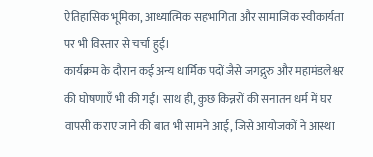ऐतिहासिक भूमिका, आध्यात्मिक सहभागिता और सामाजिक स्वीकार्यता पर भी विस्तार से चर्चा हुई।
कार्यक्रम के दौरान कई अन्य धार्मिक पदों जैसे जगद्गुरु और महामंडलेश्वर की घोषणाएँ भी की गईं। साथ ही, कुछ किन्नरों की सनातन धर्म में घर वापसी कराए जाने की बात भी सामने आई, जिसे आयोजकों ने आस्था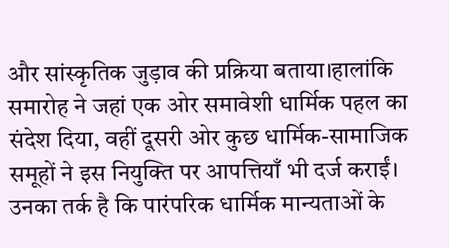और सांस्कृतिक जुड़ाव की प्रक्रिया बताया।हालांकि समारोह ने जहां एक ओर समावेशी धार्मिक पहल का संदेश दिया, वहीं दूसरी ओर कुछ धार्मिक-सामाजिक समूहों ने इस नियुक्ति पर आपत्तियाँ भी दर्ज कराईं। उनका तर्क है कि पारंपरिक धार्मिक मान्यताओं के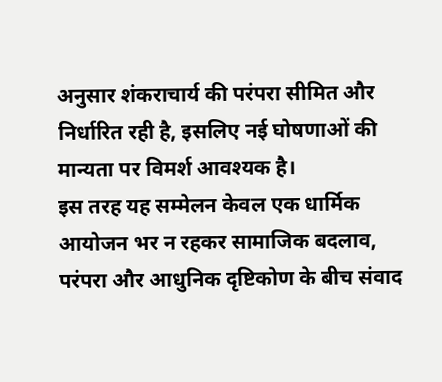अनुसार शंकराचार्य की परंपरा सीमित और निर्धारित रही है, इसलिए नई घोषणाओं की मान्यता पर विमर्श आवश्यक है।
इस तरह यह सम्मेलन केवल एक धार्मिक आयोजन भर न रहकर सामाजिक बदलाव, परंपरा और आधुनिक दृष्टिकोण के बीच संवाद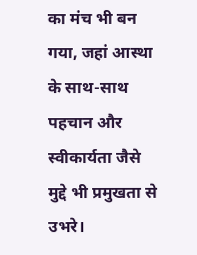का मंच भी बन गया, जहां आस्था के साथ-साथ पहचान और स्वीकार्यता जैसे मुद्दे भी प्रमुखता से उभरे।